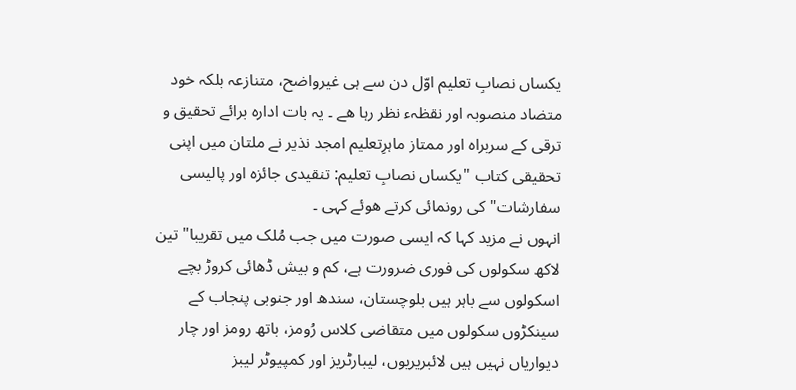یکساں نصابِ تعلیم اوّل دن سے ہی غیرواضح، متنازعہ بلکہ خود متضاد منصوبہ اور نقظہء نظر رہا ھے ۔ یہ بات ادارہ برائے تحقیق و ترقی کے سربراہ اور ممتاز ماہرِتعلیم امجد نذیر نے ملتان میں اپنی تحقیقی کتاب "یکساں نصابِ تعلیم: تنقیدی جائزہ اور پالیسی سفارشات" کی رونمائی کرتے ھوئے کہی ۔
انہوں نے مزید کہا کہ ایسی صورت میں جب مُلک میں تقریبا" تین لاکھ سکولوں کی فوری ضرورت ہے، کم و بیش ڈھائی کروڑ بچے اسکولوں سے باہر ہیں بلوچستان، سندھ اور جنوبی پنجاب کے سینکڑوں سکولوں میں متقاضی کلاس رُومز، باتھ رومز اور چار دیواریاں نہیں ہیں لائبریریوں، لیبارٹریز اور کمپیوٹر لیبز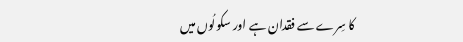کا سِرے سے فقدان ہے اور سکولُوں میں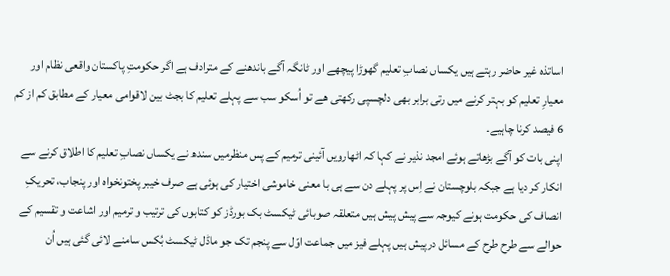اساتذہ غیر حاضر رہتے ہیں یکساں نصابِ تعلیم گھوڑا پیچھے اور ٹانگہ آگے باندھنے کے مترادف ہے اگر حکومتِ پاکستان واقعی نظام اور معیارِ تعلیم کو بہتر کرنے میں رتی برابر بھی دلچسپی رکھتی ھے تو اُسکو سب سے پہلے تعلیم کا بجٹ بین لاقوامی معیار کے مطابق کم از کم 6 فیصد کرنا چاہیے۔
اپنی بات کو آگے بڑھاتے ہوئے امجد نذیر نے کہا کہ اٹھارویں آئینی ترمیم کے پس منظرمیں سندھ نے یکساں نصابِ تعلیم کا اطلاق کرنے سے انکار کر دیا ہے جبکہ بلوچستان نے اِس پر پہلے دن سے ہی با معنی خاموشی اختیار کی ہوئی ہے صرف خیبر پختونخواہ اور پنجاب، تحریکِ انصاف کی حکومت ہونے کیوجہ سے پیش پیش ہیں متعلقہ صوبائی ٹیکسٹ بک بورڈز کو کتابوں کی ترتیب و ترمیم اور اشاعت و تقسیم کے حوالے سے طرح طرح کے مسائل درپیش ہیں پہلے فیز میں جماعت اوّل سے پنجم تک جو ماڈل ٹیکسٹ بُکس سامنے لائی گئی ہیں اُن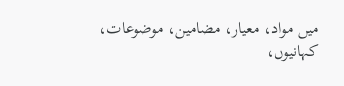میں مواد، معیار، مضامین، موضوعات، کہانیوں،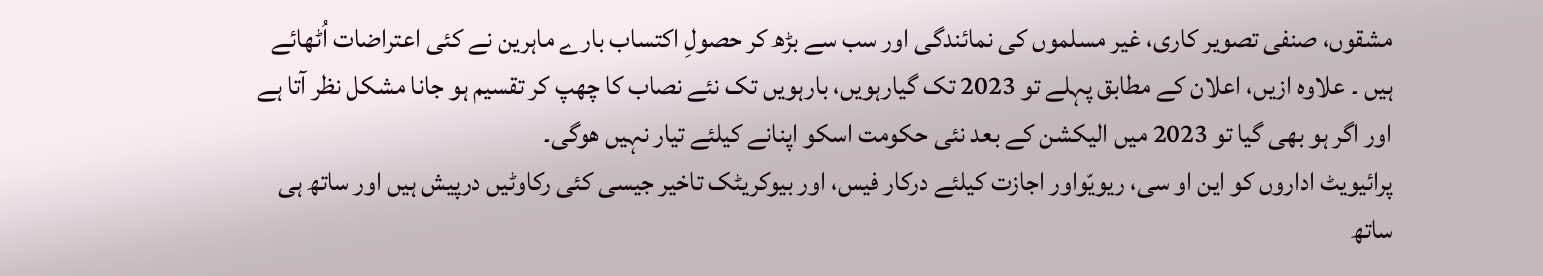مشقوں، صنفی تصویر کاری، غیر مسلموں کی نمائندگی اور سب سے بڑھ کر حصولِ اکتساب بارے ماہرین نے کئی اعتراضات اُٹھائے ہیں ۔ علاوہ ازیں، اعلان کے مطابق پہلے تو 2023 تک گیارہویں، بارہویں تک نئے نصاب کا چھپ کر تقسیم ہو جانا مشکل نظر آتا ہے اور اگر ہو بھی گیا تو 2023 میں الیکشن کے بعد نئی حکومت اسکو اپنانے کیلئے تیار نہیں ھوگی۔
پرائیویٹ اداروں کو این او سی، ریویّواور اجازت کیلئے درکار فیس، اور بیوکریٹک تاخیر جیسی کئی رکاوٹیں درپیش ہیں اور ساتھ ہی ساتھ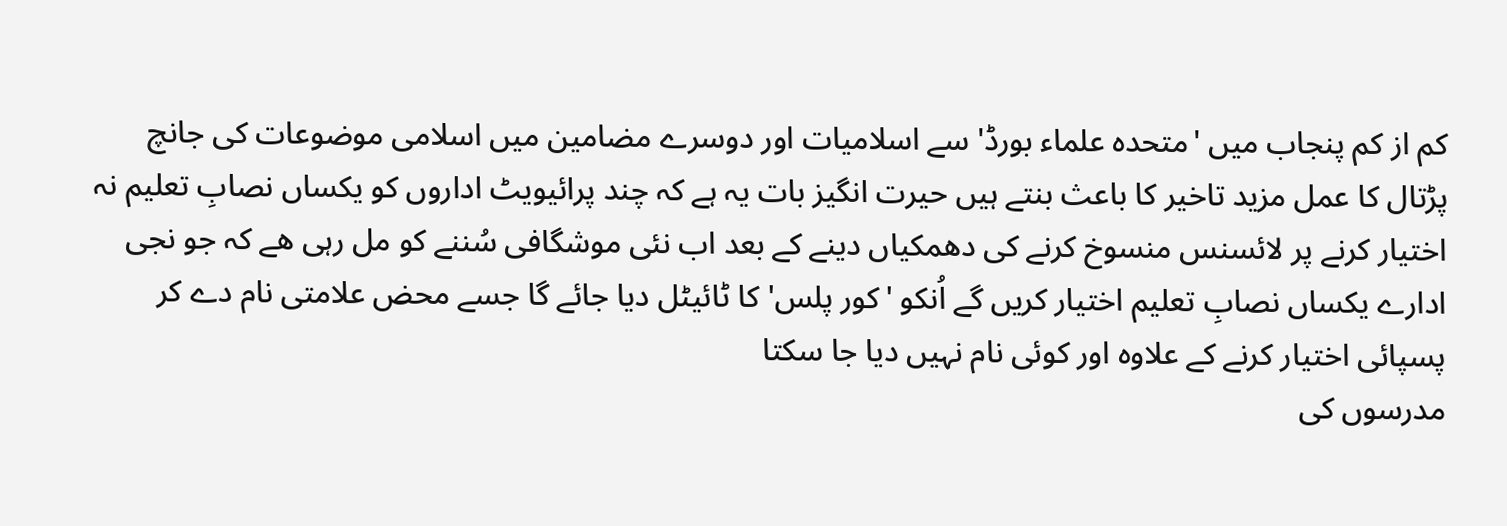کم از کم پنجاب میں 'متحدہ علماء بورڈ' سے اسلامیات اور دوسرے مضامین میں اسلامی موضوعات کی جانچ پڑتال کا عمل مزید تاخیر کا باعث بنتے ہیں حیرت انگیز بات یہ ہے کہ چند پرائیویٹ اداروں کو یکساں نصابِ تعلیم نہ اختیار کرنے پر لائسنس منسوخ کرنے کی دھمکیاں دینے کے بعد اب نئی موشگافی سُننے کو مل رہی ھے کہ جو نجی ادارے یکساں نصابِ تعلیم اختیار کریں گے اُنکو 'کور پلس' کا ٹائیٹل دیا جائے گا جسے محض علامتی نام دے کر پسپائی اختیار کرنے کے علاوہ اور کوئی نام نہیں دیا جا سکتا
مدرسوں کی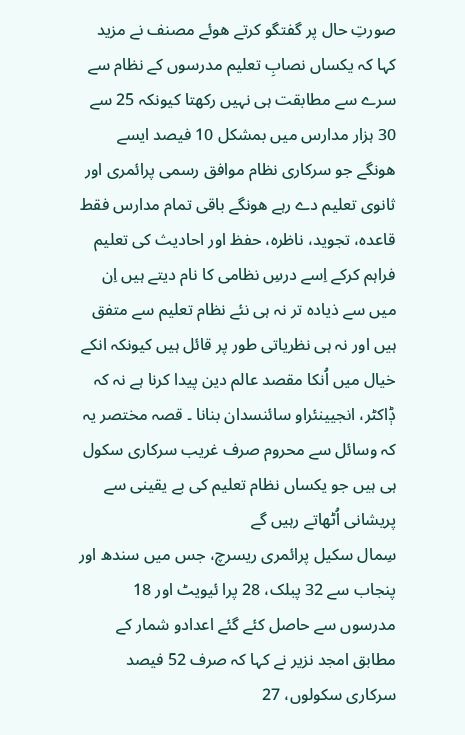صورتِ حال پر گفتگو کرتے ھوئے مصنف نے مزید کہا کہ یکساں نصابِ تعلیم مدرسوں کے نظام سے سرے سے مطابقت ہی نہیں رکھتا کیونکہ 25 سے 30 ہزار مدارس میں بمشکل 10 فیصد ایسے ھونگے جو سرکاری نظام موافق رسمی پرائمری اور ثانوی تعلیم دے رہے ھونگے باقی تمام مدارس فقط قاعدہ، تجوید، ناظرہ، حفظ اور احادیث کی تعلیم فراہم کرکے اِسے درسِ نظامی کا نام دیتے ہیں اِن میں سے ذیادہ تر نہ ہی نئے نظام تعلیم سے متفق ہیں اور نہ ہی نظریاتی طور پر قائل ہیں کیونکہ انکے خیال میں اُنکا مقصد عالم دین پیدا کرنا ہے نہ کہ ݙاکٹر، انجیینئراو سائنسدان بنانا ۔ قصہ مختصر یہ کہ وسائل سے محروم صرف غریب سرکاری سکول ہی ہیں جو یکساں نظام تعلیم کی بے یقینی سے پریشانی اُٹھاتے رہیں گے
سِمال سکیل پرائمری ریسرچ، جس میں سندھ اور پنجاب سے 32 پبلک، 28 پرا ئیویٹ اور 18 مدرسوں سے حاصل کئے گئے اعدادو شمار کے مطابق امجد نزیر نے کہا کہ صرف 52 فیصد سرکاری سکولوں، 27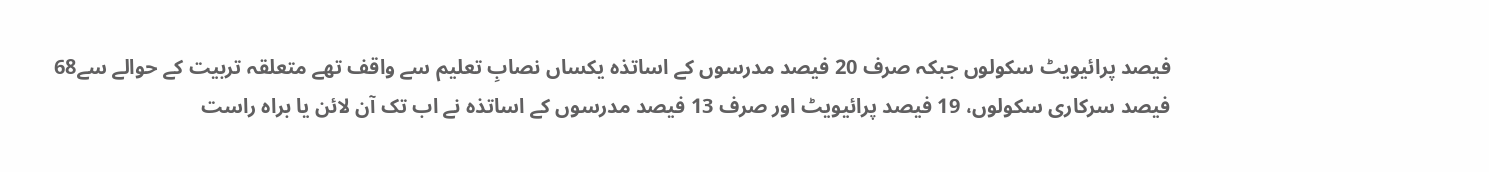فیصد پرائیویٹ سکولوں جبکہ صرف 20 فیصد مدرسوں کے اساتذہ یکساں نصابِ تعلیم سے واقف تھے متعلقہ تربیت کے حوالے سے68 فیصد سرکاری سکولوں، 19 فیصد پرائیویٹ اور صرف 13 فیصد مدرسوں کے اساتذہ نے اب تک آن لائن یا براہ راست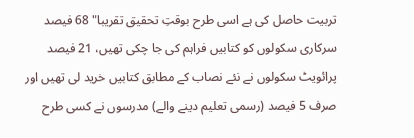تربیت حاصل کی ہے اسی طرح بوقتِ تحقیق تقریبا" 68 فیصد سرکاری سکولوں کو کتابیں فراہم کی جا چکی تھیں، 21 فیصد پرائویٹ سکولوں نے نئے نصاب کے مطابق کتابیں خرید لی تھیں اور صرف 5 فیصد (رسمی تعلیم دینے والے) مدرسوں نے کسی طرح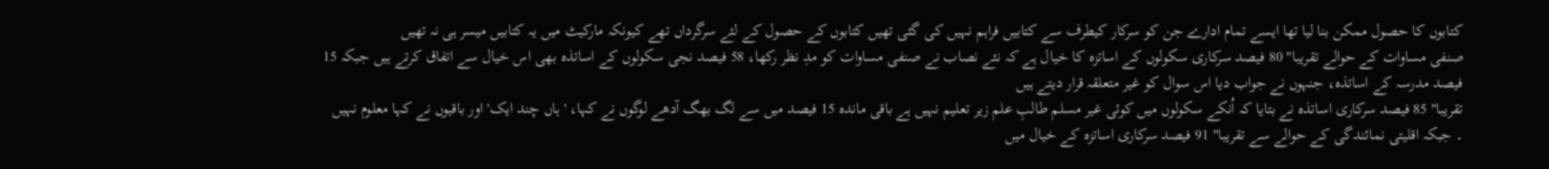کتابوں کا حصول ممکن بنا لیا تھا ایسے تمام ادارے جن کو سرکار کیطرف سے کتابیں فراہم نہیں کی گئی تھیں کتابوں کے حصول کے لئے سرگرداں تھے کیونکہ مارکیٹ میں یہ کتابیں میسر ہی نہ تھیں
صنفی مساوات کے حوالے تقریبا" 80 فیصد سرکاری سکولوں کے اساتزہ کا خیال ہے کہ نئے نصاب نے صنفی مساوات کو مدِ نظر رکھا، 58 فیصد نجی سکولوں کے اساتذہ بھی اس خیال سے اتفاق کرتے ہیں جبکہ 15 فیصد مدرسہ کے اساتذہ، جنہوں نے جواب دیا اس سوال کو غیر متعلقہ قرار دیتے ہیں
تقریبا" 85 فیصد سرکاری اساتذہ نے بتایا کہ اُنکے سکولوں میں کوئی غیر مسلم طالبِ علم زیر تعلیم نہیں ہے باقی ماندہ 15 فیصد میں سے لگ بھگ آدھے لوگوں نے کہا، 'ہاں چند ایک' اور باقیوں نے کہا معلوم نہیں ۔ جبکہ اقلیتی نمائندگی کے حوالے سے تقریبا" 91 فیصد سرکاری اساتزہ کے خیال میں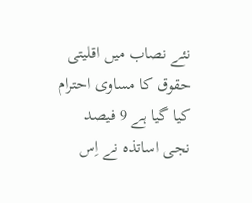نئے نصاب میں اقلیتی حقوق کا مساوی احترام کیا گیا ہے 9 فیصد نجی اساتذہ نے اِس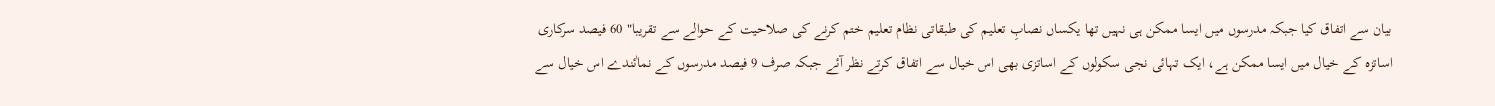بیان سے اتفاق کیا جبکہ مدرسوں میں ایسا ممکن ہی نہیں تھا یکساں نصابِ تعلیم کی طبقاتی نظام تعلیم ختم کرنے کی صلاحیت کے حوالے سے تقریبا" 60 فیصد سرکاری اساتزہ کے خیال میں ایسا ممکن ہے، ایک تہائی نجی سکولوں کے اساتزی بھی اس خیال سے اتفاق کرتے نظر آئے جبکہ صرف 9 فیصد مدرسوں کے نماٰئندے اس خیال سے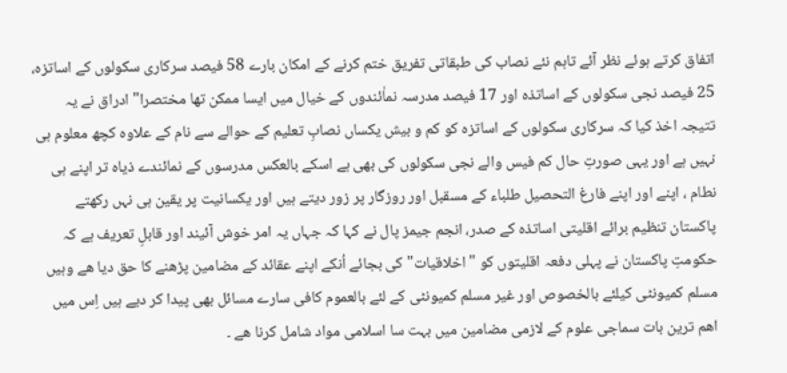اتفاق کرتے ہوئے نظر آئے تاہم نئے نصاب کی طبقاتی تفریق ختم کرنے کے امکان بارے 58 فیصد سرکاری سکولوں کے اساتزہ، 25 فیصد نجی سکولوں کے اساتذہ اور 17 فیصد مدرسہ نماٰئندوں کے خیال میں ایسا ممکن تھا مختصرا" ادراق نے یہ تتیجہ اخذ کیا کہ سرکاری سکولوں کے اساتزہ کو کم و بیش یکساں نصابِ تعلیم کے حوالے سے نام کے علاوہ کچھ معلوم ہی نہیں ہے اور یہی صورتِ حال کم فیس والے نجی سکولوں کی بھی ہے اسکے بالعکس مدرسوں کے نمائندے ذیاہ تر اپنے ہی نطام ، اپنے اور اپنے فارغ التحصیل طلباء کے مسقبل اور روزگار پر زور دیتے ہیں اور یکسانیت پر یقین ہی نہں رکھتے
پاکستان تنظیم برائے اقلیتی اساتذہ کے صدر، انجم جیمز پال نے کہا کہ جہاں یہ امر خوش آئیند اور قابلِ تعریف ہے کہ حکومتِ پاکستان نے پہلی دفعہ اقلیتوں کو "اخلاقیات" کی بجائے اُنکے اپنے عقائد کے مضامین پڑھنے کا حق دیا ھے وہیں مسلم کمیونٹی کیلئے بالخصوص اور غیر مسلم کمیونٹی کے لئے بالعموم کافی سارے مسائل بھی پیدا کر دیے ہیں اِس میں اھم ترین بات سماجی علوم کے لازمی مضامین میں بہت سا اسلامی مواد شامل کرنا ھے ۔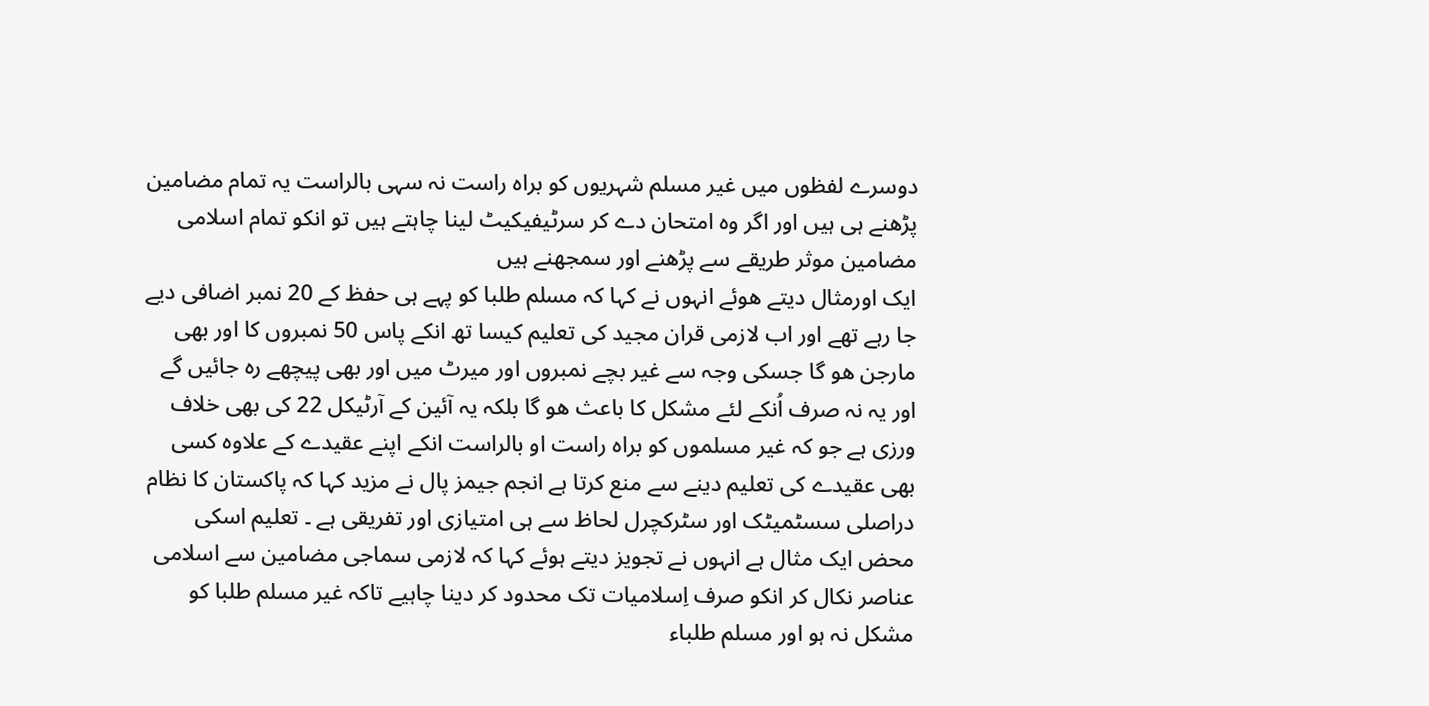دوسرے لفظوں میں غیر مسلم شہریوں کو براہ راست نہ سہی بالراست یہ تمام مضامین پڑھنے ہی ہیں اور اگر وہ امتحان دے کر سرٹیفیکیٹ لینا چاہتے ہیں تو انکو تمام اسلامی مضامین موثر طریقے سے پڑھنے اور سمجھنے ہیں
ایک اورمثال دیتے ھوئے انہوں نے کہا کہ مسلم طلبا کو پہے ہی حفظ کے 20 نمبر اضافی دیے جا رہے تھے اور اب لازمی قران مجید کی تعلیم کیسا تھ انکے پاس 50 نمبروں کا اور بھی مارجن ھو گا جسکی وجہ سے غیر بچے نمبروں اور میرٹ میں اور بھی پیچھے رہ جائیں گے اور یہ نہ صرف اُنکے لئے مشکل کا باعث ھو گا بلکہ یہ آئین کے آرٹیکل 22 کی بھی خلاف ورزی ہے جو کہ غیر مسلموں کو براہ راست او بالراست انکے اپنے عقیدے کے علاوہ کسی بھی عقیدے کی تعلیم دینے سے منع کرتا ہے انجم جیمز پال نے مزید کہا کہ پاکستان کا نظام دراصلی سسٹمیٹک اور سٹرکچرل لحاظ سے ہی امتیازی اور تفریقی ہے ۔ تعلیم اسکی محض ایک مثال ہے انہوں نے تجویز دیتے ہوئے کہا کہ لازمی سماجی مضامین سے اسلامی عناصر نکال کر انکو صرف اِسلامیات تک محدود کر دینا چاہیے تاکہ غیر مسلم طلبا کو مشکل نہ ہو اور مسلم طلباء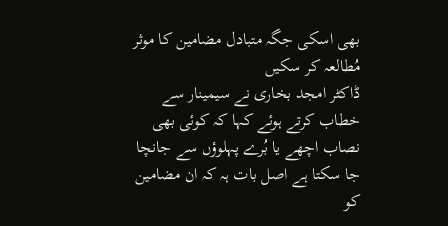بھی اسکی جگہ متبادل مضامین کا موثر مُطالعہ کر سکیں
ڈاکٹر امجد بخاری نے سیمینار سے خطاب کرتے ہوئے کہا کہ کوئی بھی نصاب اچھے یا بُرے پہلوؤں سے جانچا جا سکتا ہے اصل بات ہہ کہ ان مضامین کو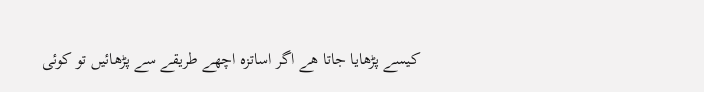کیسے پڑھایا جاتا ھے اگر اساتزہ اچھے طریقے سے پڑھائیں تو کوئی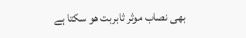بھی نصاب موثر ثابربت ھو سکتا ہے